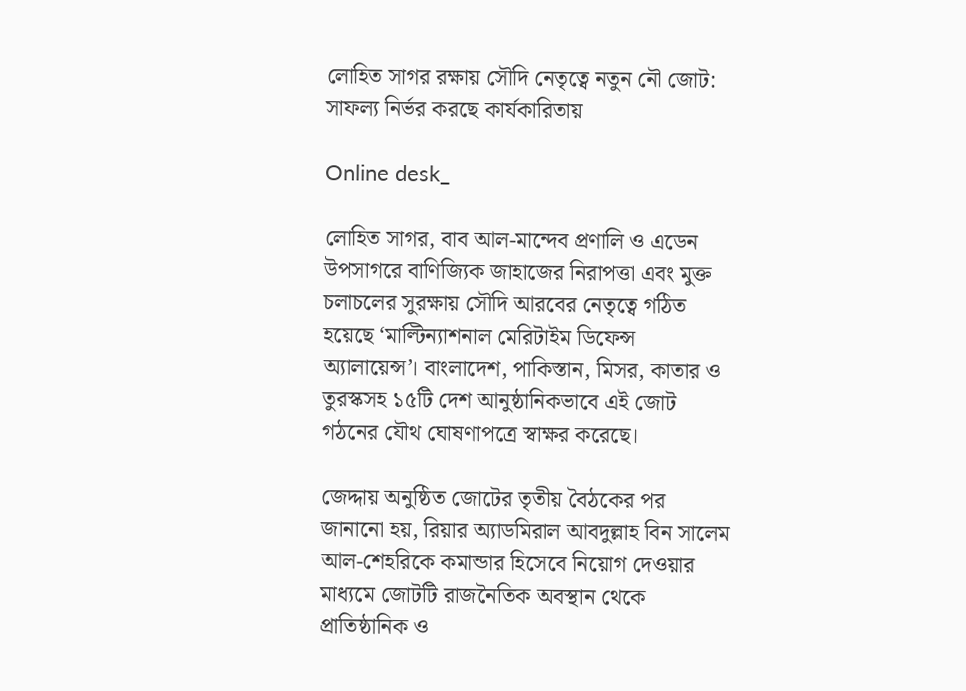লোহিত সাগর রক্ষায় সৌদি নেতৃত্বে নতুন নৌ জোট: সাফল্য নির্ভর করছে কার্যকারিতায়

Online desk_

লোহিত সাগর, বাব আল-মান্দেব প্রণালি ও এডেন উপসাগরে বাণিজ্যিক জাহাজের নিরাপত্তা এবং মুক্ত চলাচলের সুরক্ষায় সৌদি আরবের নেতৃত্বে গঠিত হয়েছে ‘মাল্টিন্যাশনাল মেরিটাইম ডিফেন্স অ্যালায়েন্স’। বাংলাদেশ, পাকিস্তান, মিসর, কাতার ও তুরস্কসহ ১৫টি দেশ আনুষ্ঠানিকভাবে এই জোট গঠনের যৌথ ঘোষণাপত্রে স্বাক্ষর করেছে।

জেদ্দায় অনুষ্ঠিত জোটের তৃতীয় বৈঠকের পর জানানো হয়, রিয়ার অ্যাডমিরাল আবদুল্লাহ বিন সালেম আল-শেহরিকে কমান্ডার হিসেবে নিয়োগ দেওয়ার মাধ্যমে জোটটি রাজনৈতিক অবস্থান থেকে প্রাতিষ্ঠানিক ও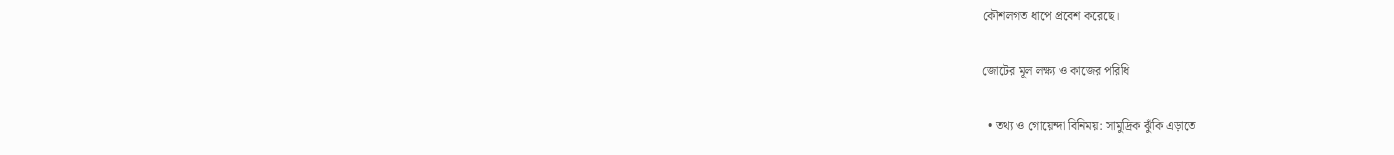কৌশলগত ধাপে প্রবেশ করেছে।

জোটের মূল লক্ষ্য ও কাজের পরিধি

  • তথ্য ও গোয়েন্দা বিনিময়: সামুদ্রিক ঝুঁকি এড়াতে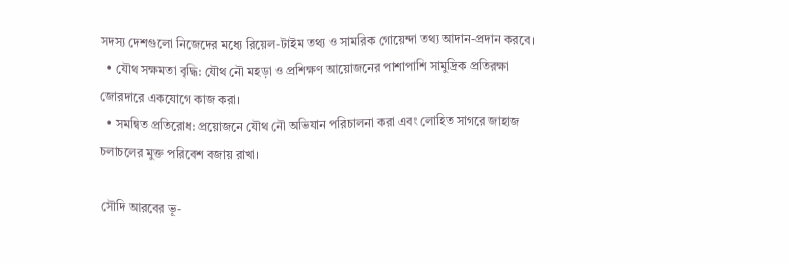সদস্য দেশগুলো নিজেদের মধ্যে রিয়েল-টাইম তথ্য ও সামরিক গোয়েন্দা তথ্য আদান-প্রদান করবে।
  • যৌথ সক্ষমতা বৃদ্ধি: যৌথ নৌ মহড়া ও প্রশিক্ষণ আয়োজনের পাশাপাশি সামুদ্রিক প্রতিরক্ষা জোরদারে একযোগে কাজ করা।
  • সমন্বিত প্রতিরোধ: প্রয়োজনে যৌথ নৌ অভিযান পরিচালনা করা এবং লোহিত সাগরে জাহাজ চলাচলের মুক্ত পরিবেশ বজায় রাখা।

সৌদি আরবের ভূ-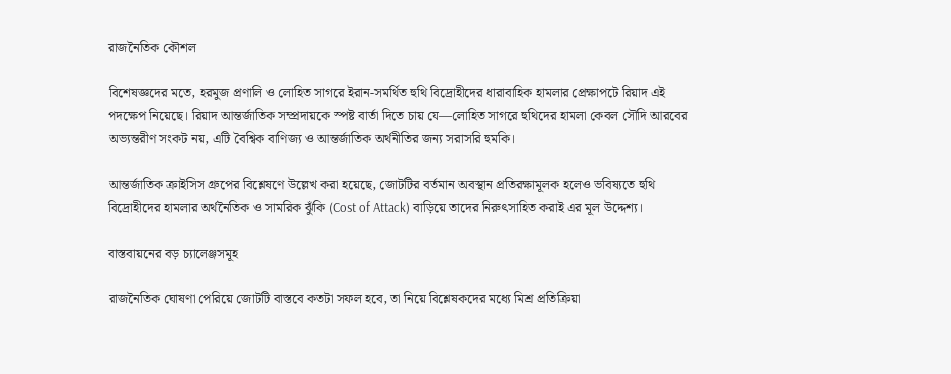রাজনৈতিক কৌশল

বিশেষজ্ঞদের মতে, হরমুজ প্রণালি ও লোহিত সাগরে ইরান-সমর্থিত হুথি বিদ্রোহীদের ধারাবাহিক হামলার প্রেক্ষাপটে রিয়াদ এই পদক্ষেপ নিয়েছে। রিয়াদ আন্তর্জাতিক সম্প্রদায়কে স্পষ্ট বার্তা দিতে চায় যে—লোহিত সাগরে হুথিদের হামলা কেবল সৌদি আরবের অভ্যন্তরীণ সংকট নয়, এটি বৈশ্বিক বাণিজ্য ও আন্তর্জাতিক অর্থনীতির জন্য সরাসরি হুমকি।

আন্তর্জাতিক ক্রাইসিস গ্রুপের বিশ্লেষণে উল্লেখ করা হয়েছে, জোটটির বর্তমান অবস্থান প্রতিরক্ষামূলক হলেও ভবিষ্যতে হুথি বিদ্রোহীদের হামলার অর্থনৈতিক ও সামরিক ঝুঁকি (Cost of Attack) বাড়িয়ে তাদের নিরুৎসাহিত করাই এর মূল উদ্দেশ্য।

বাস্তবায়নের বড় চ্যালেঞ্জসমূহ

রাজনৈতিক ঘোষণা পেরিয়ে জোটটি বাস্তবে কতটা সফল হবে, তা নিয়ে বিশ্লেষকদের মধ্যে মিশ্র প্রতিক্রিয়া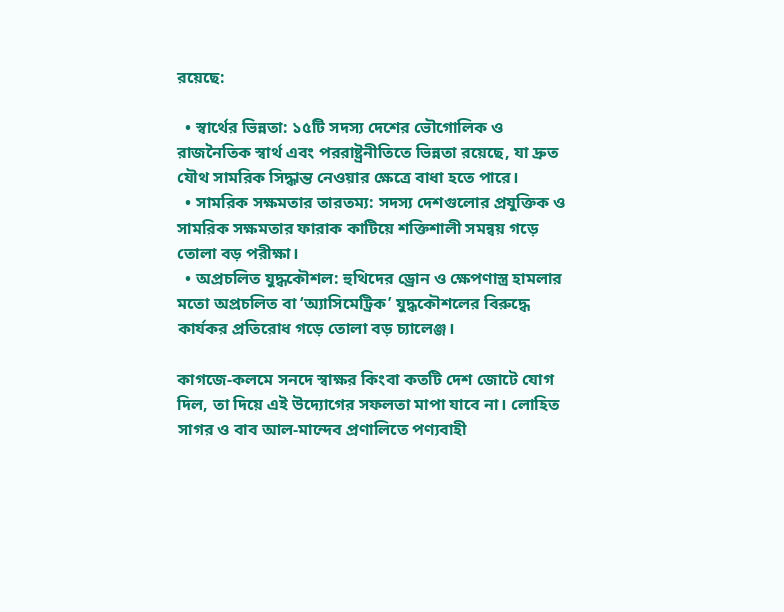রয়েছে:

  • স্বার্থের ভিন্নতা: ১৫টি সদস্য দেশের ভৌগোলিক ও রাজনৈতিক স্বার্থ এবং পররাষ্ট্রনীতিতে ভিন্নতা রয়েছে, যা দ্রুত যৌথ সামরিক সিদ্ধান্ত নেওয়ার ক্ষেত্রে বাধা হতে পারে।
  • সামরিক সক্ষমতার তারতম্য: সদস্য দেশগুলোর প্রযুক্তিক ও সামরিক সক্ষমতার ফারাক কাটিয়ে শক্তিশালী সমন্বয় গড়ে তোলা বড় পরীক্ষা।
  • অপ্রচলিত যুদ্ধকৌশল: হুথিদের ড্রোন ও ক্ষেপণাস্ত্র হামলার মতো অপ্রচলিত বা ‘অ্যাসিমেট্রিক’ যুদ্ধকৌশলের বিরুদ্ধে কার্যকর প্রতিরোধ গড়ে তোলা বড় চ্যালেঞ্জ।

কাগজে-কলমে সনদে স্বাক্ষর কিংবা কতটি দেশ জোটে যোগ দিল, তা দিয়ে এই উদ্যোগের সফলতা মাপা যাবে না। লোহিত সাগর ও বাব আল-মান্দেব প্রণালিতে পণ্যবাহী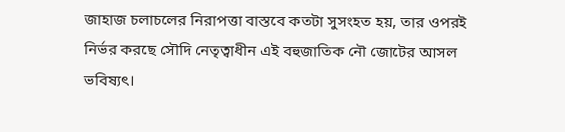জাহাজ চলাচলের নিরাপত্তা বাস্তবে কতটা সুসংহত হয়, তার ওপরই নির্ভর করছে সৌদি নেতৃত্বাধীন এই বহুজাতিক নৌ জোটের আসল ভবিষ্যৎ।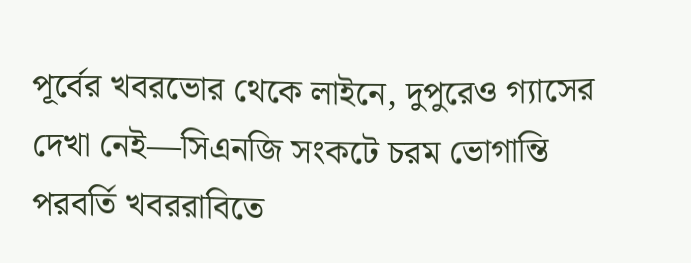পূর্বের খবরভোর থেকে লাইনে, দুপুরেও গ্যাসের দেখা নেই—সিএনজি সংকটে চরম ভোগান্তি
পরবর্তি খবররাবিতে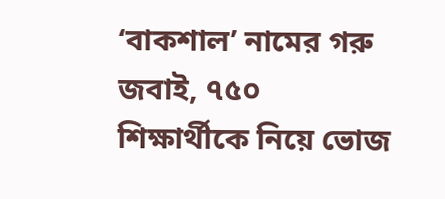‘বাকশাল’ নামের গরু জবাই, ৭৫০ শিক্ষার্থীকে নিয়ে ভোজ